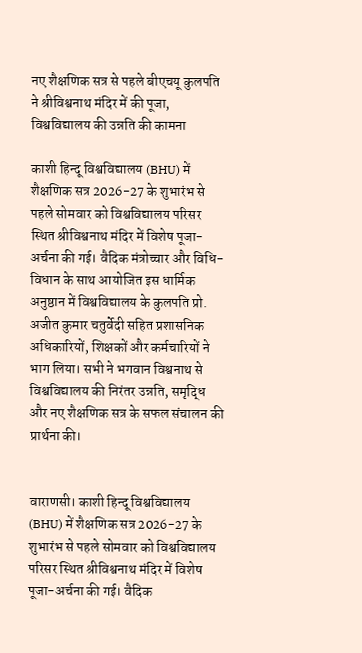नए शैक्षणिक सत्र से पहले बीएचयू कुलपति ने श्रीविश्वनाथ मंदिर में की पूजा, विश्वविद्यालय की उन्नति की कामना

काशी हिन्दू विश्वविद्यालय (BHU) में शैक्षणिक सत्र 2026-27 के शुभारंभ से पहले सोमवार को विश्वविद्यालय परिसर स्थित श्रीविश्वनाथ मंदिर में विशेष पूजा-अर्चना की गई। वैदिक मंत्रोच्चार और विधि-विधान के साथ आयोजित इस धार्मिक अनुष्ठान में विश्वविद्यालय के कुलपति प्रो. अजीत कुमार चतुर्वेदी सहित प्रशासनिक अधिकारियों, शिक्षकों और कर्मचारियों ने भाग लिया। सभी ने भगवान विश्वनाथ से विश्वविद्यालय की निरंतर उन्नति, समृद्धि और नए शैक्षणिक सत्र के सफल संचालन की प्रार्थना की।


वाराणसी। काशी हिन्दू विश्वविद्यालय (BHU) में शैक्षणिक सत्र 2026-27 के शुभारंभ से पहले सोमवार को विश्वविद्यालय परिसर स्थित श्रीविश्वनाथ मंदिर में विशेष पूजा-अर्चना की गई। वैदिक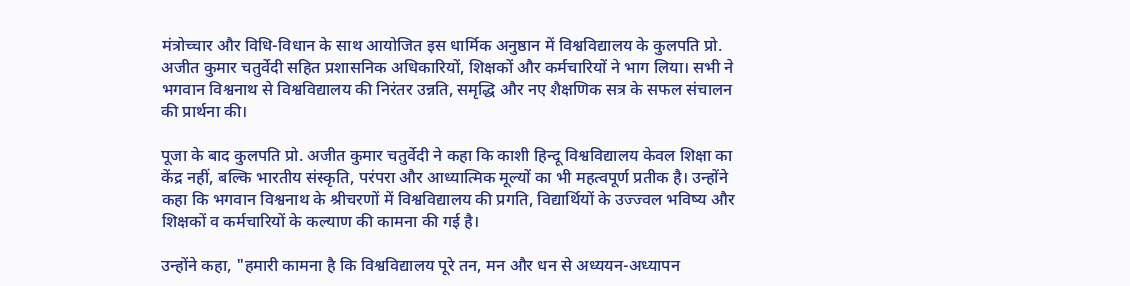मंत्रोच्चार और विधि-विधान के साथ आयोजित इस धार्मिक अनुष्ठान में विश्वविद्यालय के कुलपति प्रो. अजीत कुमार चतुर्वेदी सहित प्रशासनिक अधिकारियों, शिक्षकों और कर्मचारियों ने भाग लिया। सभी ने भगवान विश्वनाथ से विश्वविद्यालय की निरंतर उन्नति, समृद्धि और नए शैक्षणिक सत्र के सफल संचालन की प्रार्थना की।

पूजा के बाद कुलपति प्रो. अजीत कुमार चतुर्वेदी ने कहा कि काशी हिन्दू विश्वविद्यालय केवल शिक्षा का केंद्र नहीं, बल्कि भारतीय संस्कृति, परंपरा और आध्यात्मिक मूल्यों का भी महत्वपूर्ण प्रतीक है। उन्होंने कहा कि भगवान विश्वनाथ के श्रीचरणों में विश्वविद्यालय की प्रगति, विद्यार्थियों के उज्ज्वल भविष्य और शिक्षकों व कर्मचारियों के कल्याण की कामना की गई है।

उन्होंने कहा, "हमारी कामना है कि विश्वविद्यालय पूरे तन, मन और धन से अध्ययन-अध्यापन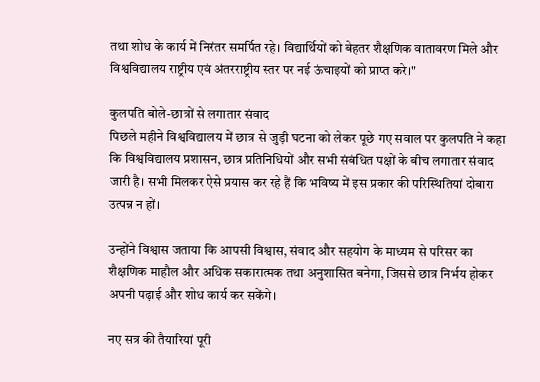तथा शोध के कार्य में निरंतर समर्पित रहे। विद्यार्थियों को बेहतर शैक्षणिक वातावरण मिले और विश्वविद्यालय राष्ट्रीय एवं अंतरराष्ट्रीय स्तर पर नई ऊंचाइयों को प्राप्त करे।"

कुलपति बोले-छात्रों से लगातार संवाद
पिछले महीने विश्वविद्यालय में छात्र से जुड़ी घटना को लेकर पूछे गए सवाल पर कुलपति ने कहा कि विश्वविद्यालय प्रशासन, छात्र प्रतिनिधियों और सभी संबंधित पक्षों के बीच लगातार संवाद जारी है। सभी मिलकर ऐसे प्रयास कर रहे हैं कि भविष्य में इस प्रकार की परिस्थितियां दोबारा उत्पन्न न हों।

उन्होंने विश्वास जताया कि आपसी विश्वास, संवाद और सहयोग के माध्यम से परिसर का शैक्षणिक माहौल और अधिक सकारात्मक तथा अनुशासित बनेगा, जिससे छात्र निर्भय होकर अपनी पढ़ाई और शोध कार्य कर सकेंगे।

नए सत्र की तैयारियां पूरी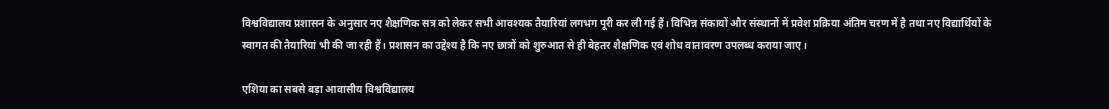विश्वविद्यालय प्रशासन के अनुसार नए शैक्षणिक सत्र को लेकर सभी आवश्यक तैयारियां लगभग पूरी कर ली गई हैं। विभिन्न संकायों और संस्थानों में प्रवेश प्रक्रिया अंतिम चरण में है तथा नए विद्यार्थियों के स्वागत की तैयारियां भी की जा रही हैं। प्रशासन का उद्देश्य है कि नए छात्रों को शुरुआत से ही बेहतर शैक्षणिक एवं शोध वातावरण उपलब्ध कराया जाए।

एशिया का सबसे बड़ा आवासीय विश्वविद्यालय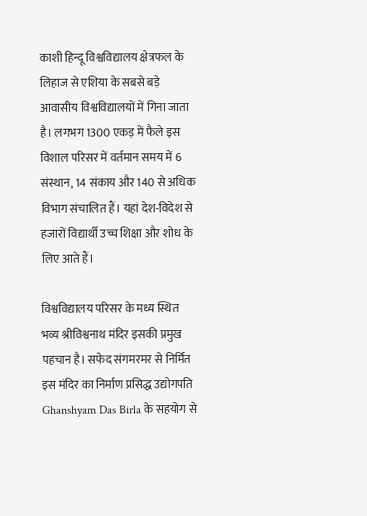काशी हिन्दू विश्वविद्यालय क्षेत्रफल के लिहाज से एशिया के सबसे बड़े आवासीय विश्वविद्यालयों में गिना जाता है। लगभग 1300 एकड़ में फैले इस विशाल परिसर में वर्तमान समय में 6 संस्थान, 14 संकाय और 140 से अधिक विभाग संचालित हैं। यहां देश-विदेश से हजारों विद्यार्थी उच्च शिक्षा और शोध के लिए आते हैं।

विश्वविद्यालय परिसर के मध्य स्थित भव्य श्रीविश्वनाथ मंदिर इसकी प्रमुख पहचान है। सफेद संगमरमर से निर्मित इस मंदिर का निर्माण प्रसिद्ध उद्योगपति Ghanshyam Das Birla के सहयोग से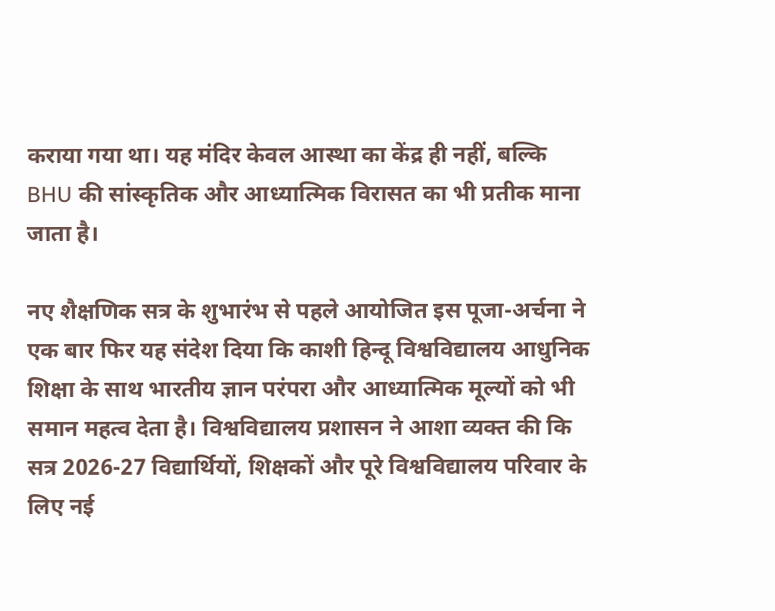कराया गया था। यह मंदिर केवल आस्था का केंद्र ही नहीं, बल्कि BHU की सांस्कृतिक और आध्यात्मिक विरासत का भी प्रतीक माना जाता है।

नए शैक्षणिक सत्र के शुभारंभ से पहले आयोजित इस पूजा-अर्चना ने एक बार फिर यह संदेश दिया कि काशी हिन्दू विश्वविद्यालय आधुनिक शिक्षा के साथ भारतीय ज्ञान परंपरा और आध्यात्मिक मूल्यों को भी समान महत्व देता है। विश्वविद्यालय प्रशासन ने आशा व्यक्त की कि सत्र 2026-27 विद्यार्थियों, शिक्षकों और पूरे विश्वविद्यालय परिवार के लिए नई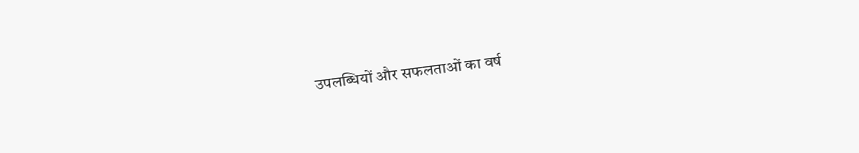उपलब्धियों और सफलताओं का वर्ष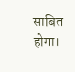साबित होगा।